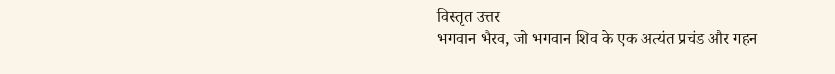विस्तृत उत्तर
भगवान भैरव, जो भगवान शिव के एक अत्यंत प्रचंड और गहन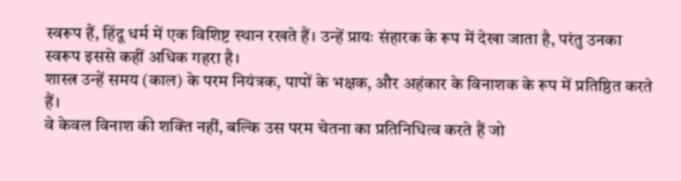स्वरूप हैं, हिंदू धर्म में एक विशिष्ट स्थान रखते हैं। उन्हें प्रायः संहारक के रूप में देखा जाता है, परंतु उनका स्वरूप इससे कहीं अधिक गहरा है।
शास्त्र उन्हें समय (काल) के परम नियंत्रक, पापों के भक्षक, और अहंकार के विनाशक के रूप में प्रतिष्ठित करते हैं।
वे केवल विनाश की शक्ति नहीं, बल्कि उस परम चेतना का प्रतिनिधित्व करते हैं जो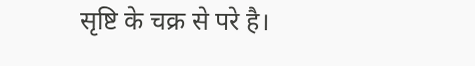सृष्टि के चक्र से परे है।